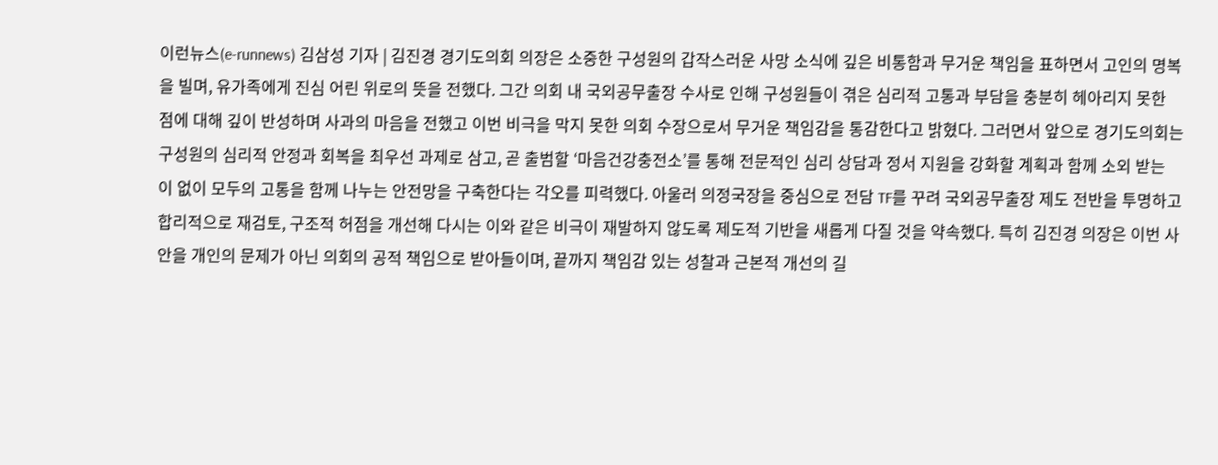이런뉴스(e-runnews) 김삼성 기자 | 김진경 경기도의회 의장은 소중한 구성원의 갑작스러운 사망 소식에 깊은 비통함과 무거운 책임을 표하면서 고인의 명복을 빌며, 유가족에게 진심 어린 위로의 뜻을 전했다. 그간 의회 내 국외공무출장 수사로 인해 구성원들이 겪은 심리적 고통과 부담을 충분히 헤아리지 못한 점에 대해 깊이 반성하며 사과의 마음을 전했고 이번 비극을 막지 못한 의회 수장으로서 무거운 책임감을 통감한다고 밝혔다. 그러면서 앞으로 경기도의회는 구성원의 심리적 안정과 회복을 최우선 과제로 삼고, 곧 출범할 ‘마음건강충전소’를 통해 전문적인 심리 상담과 정서 지원을 강화할 계획과 함께 소외 받는 이 없이 모두의 고통을 함께 나누는 안전망을 구축한다는 각오를 피력했다. 아울러 의정국장을 중심으로 전담 TF를 꾸려 국외공무출장 제도 전반을 투명하고 합리적으로 재검토, 구조적 허점을 개선해 다시는 이와 같은 비극이 재발하지 않도록 제도적 기반을 새롭게 다질 것을 약속했다. 특히 김진경 의장은 이번 사안을 개인의 문제가 아닌 의회의 공적 책임으로 받아들이며, 끝까지 책임감 있는 성찰과 근본적 개선의 길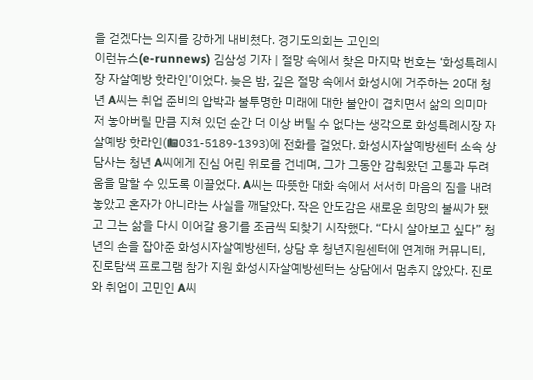을 걷겠다는 의지를 강하게 내비쳤다. 경기도의회는 고인의
이런뉴스(e-runnews) 김삼성 기자 | 절망 속에서 찾은 마지막 번호는 ‘화성특례시장 자살예방 핫라인’이었다. 늦은 밤, 깊은 절망 속에서 화성시에 거주하는 20대 청년 A씨는 취업 준비의 압박과 불투명한 미래에 대한 불안이 겹치면서 삶의 의미마저 놓아버릴 만큼 지쳐 있던 순간 더 이상 버틸 수 없다는 생각으로 화성특례시장 자살예방 핫라인(☎031-5189-1393)에 전화를 걸었다. 화성시자살예방센터 소속 상담사는 청년 A씨에게 진심 어린 위로를 건네며, 그가 그동안 감춰왔던 고통과 두려움을 말할 수 있도록 이끌었다. A씨는 따뜻한 대화 속에서 서서히 마음의 짐을 내려놓았고 혼자가 아니라는 사실을 깨달았다. 작은 안도감은 새로운 희망의 불씨가 됐고 그는 삶을 다시 이어갈 용기를 조금씩 되찾기 시작했다. “다시 살아보고 싶다” 청년의 손을 잡아준 화성시자살예방센터, 상담 후 청년지원센터에 연계해 커뮤니티, 진로탐색 프로그램 참가 지원 화성시자살예방센터는 상담에서 멈추지 않았다. 진로와 취업이 고민인 A씨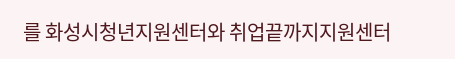를 화성시청년지원센터와 취업끝까지지원센터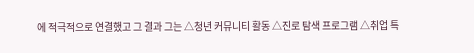에 적극적으로 연결했고 그 결과 그는 △청년 커뮤니티 활동 △진로 탐색 프로그램 △취업 특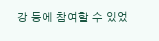강 등에 참여할 수 있었